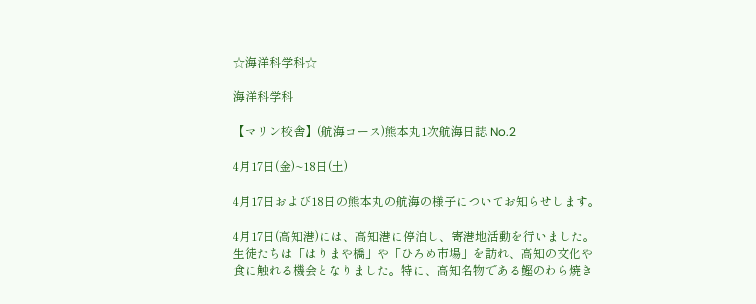☆海洋科学科☆

海洋科学科

【マリン校舎】(航海コース)熊本丸1次航海日誌 No.2

4月17日(金)~18日(土)

4月17日および18日の熊本丸の航海の様子についてお知らせします。

4月17日(高知港)には、高知港に停泊し、寄港地活動を行いました。生徒たちは「はりまや橋」や「ひろめ市場」を訪れ、高知の文化や食に触れる機会となりました。特に、高知名物である鰹のわら焼き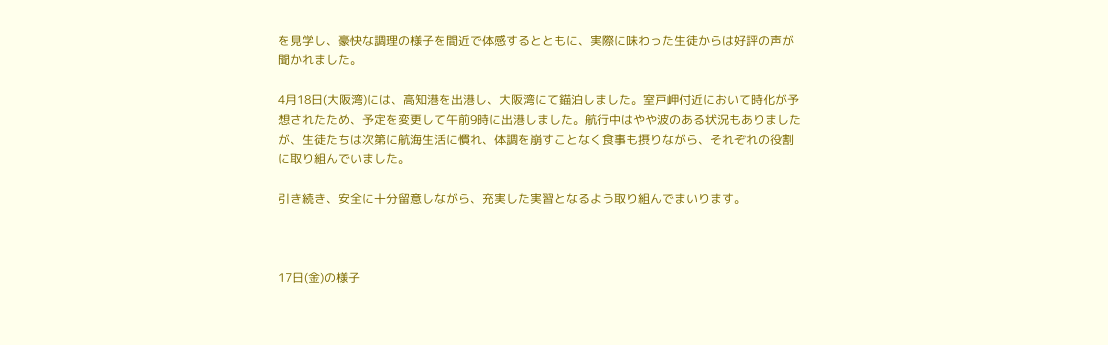を見学し、豪快な調理の様子を間近で体感するとともに、実際に味わった生徒からは好評の声が聞かれました。

4月18日(大阪湾)には、高知港を出港し、大阪湾にて錨泊しました。室戸岬付近において時化が予想されたため、予定を変更して午前9時に出港しました。航行中はやや波のある状況もありましたが、生徒たちは次第に航海生活に慣れ、体調を崩すことなく食事も摂りながら、それぞれの役割に取り組んでいました。

引き続き、安全に十分留意しながら、充実した実習となるよう取り組んでまいります。



17日(金)の様子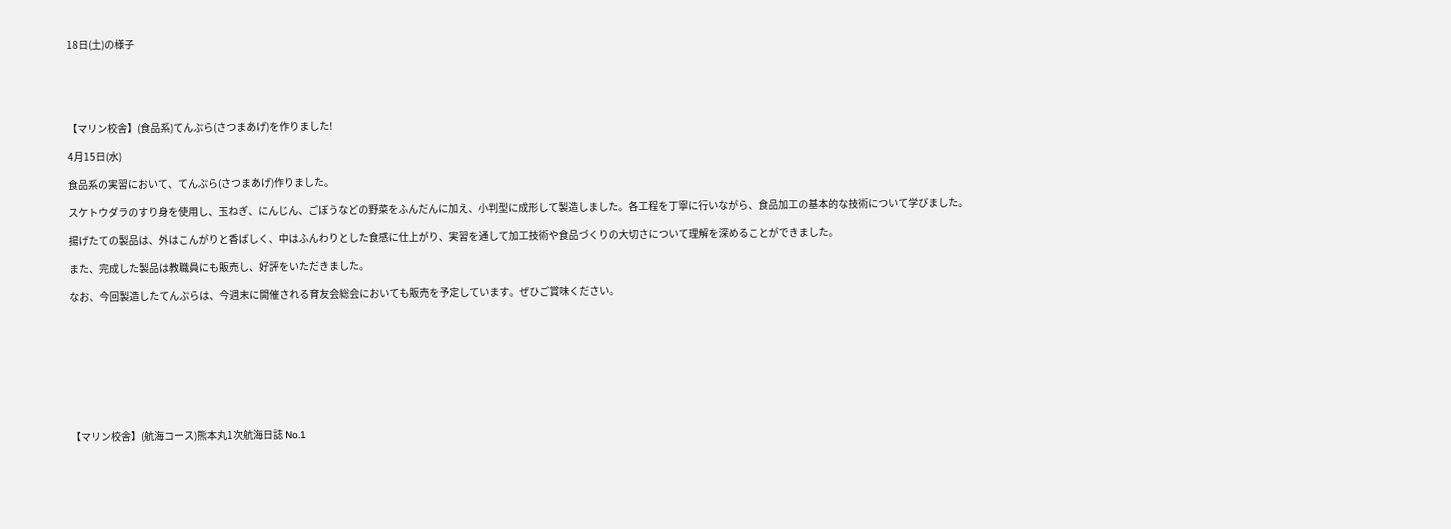18日(土)の様子





【マリン校舎】(食品系)てんぷら(さつまあげ)を作りました!

4月15日(水)

食品系の実習において、てんぷら(さつまあげ)作りました。

スケトウダラのすり身を使用し、玉ねぎ、にんじん、ごぼうなどの野菜をふんだんに加え、小判型に成形して製造しました。各工程を丁寧に行いながら、食品加工の基本的な技術について学びました。

揚げたての製品は、外はこんがりと香ばしく、中はふんわりとした食感に仕上がり、実習を通して加工技術や食品づくりの大切さについて理解を深めることができました。

また、完成した製品は教職員にも販売し、好評をいただきました。

なお、今回製造したてんぷらは、今週末に開催される育友会総会においても販売を予定しています。ぜひご賞味ください。









【マリン校舎】(航海コース)熊本丸1次航海日誌 No.1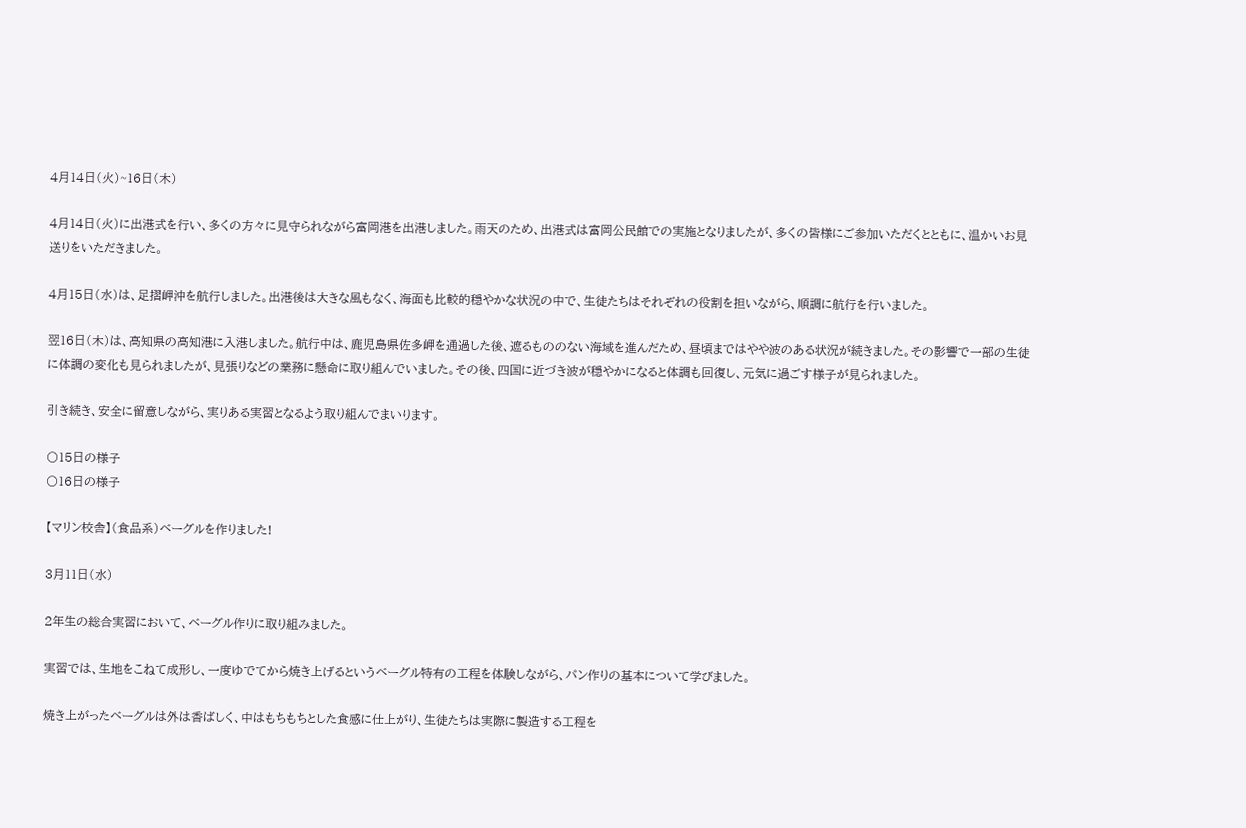4月14日(火)~16日(木)

4月14日(火)に出港式を行い、多くの方々に見守られながら富岡港を出港しました。雨天のため、出港式は富岡公民館での実施となりましたが、多くの皆様にご参加いただくとともに、温かいお見送りをいただきました。

4月15日(水)は、足摺岬沖を航行しました。出港後は大きな風もなく、海面も比較的穏やかな状況の中で、生徒たちはそれぞれの役割を担いながら、順調に航行を行いました。

翌16日(木)は、高知県の高知港に入港しました。航行中は、鹿児島県佐多岬を通過した後、遮るもののない海域を進んだため、昼頃まではやや波のある状況が続きました。その影響で一部の生徒に体調の変化も見られましたが、見張りなどの業務に懸命に取り組んでいました。その後、四国に近づき波が穏やかになると体調も回復し、元気に過ごす様子が見られました。

引き続き、安全に留意しながら、実りある実習となるよう取り組んでまいります。

〇15日の様子
〇16日の様子

【マリン校舎】(食品系)ベーグルを作りました!

3月11日(水)

2年生の総合実習において、ベーグル作りに取り組みました。

実習では、生地をこねて成形し、一度ゆでてから焼き上げるというベーグル特有の工程を体験しながら、パン作りの基本について学びました。

焼き上がったベーグルは外は香ばしく、中はもちもちとした食感に仕上がり、生徒たちは実際に製造する工程を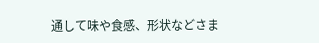通して味や食感、形状などさま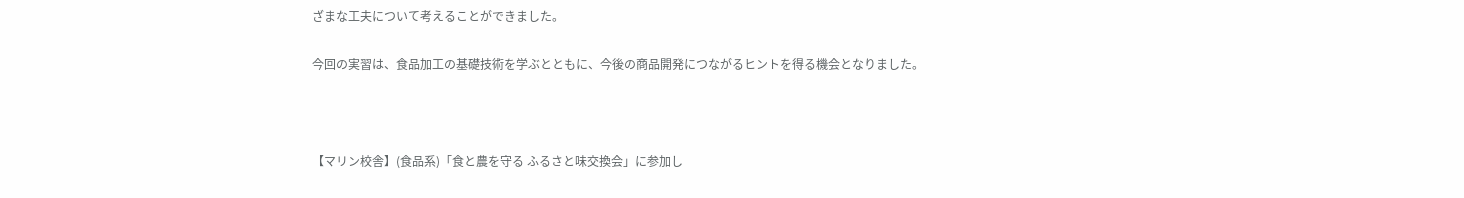ざまな工夫について考えることができました。

今回の実習は、食品加工の基礎技術を学ぶとともに、今後の商品開発につながるヒントを得る機会となりました。



【マリン校舎】(食品系)「食と農を守る ふるさと味交換会」に参加し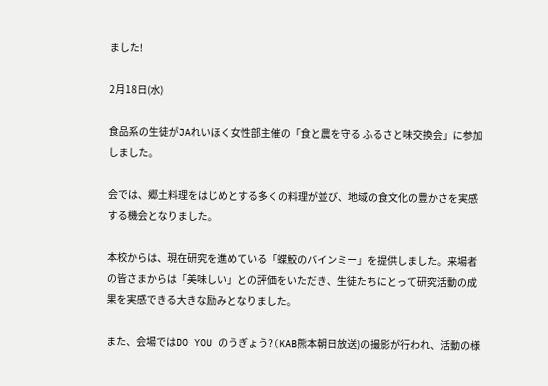ました!

2月18日(水)

食品系の生徒がJAれいほく女性部主催の「食と農を守る ふるさと味交換会」に参加しました。

会では、郷土料理をはじめとする多くの料理が並び、地域の食文化の豊かさを実感する機会となりました。

本校からは、現在研究を進めている「蝶鮫のバインミー」を提供しました。来場者の皆さまからは「美味しい」との評価をいただき、生徒たちにとって研究活動の成果を実感できる大きな励みとなりました。

また、会場ではDO YOU のうぎょう?(KAB熊本朝日放送)の撮影が行われ、活動の様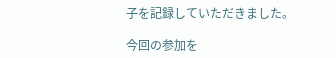子を記録していただきました。

今回の参加を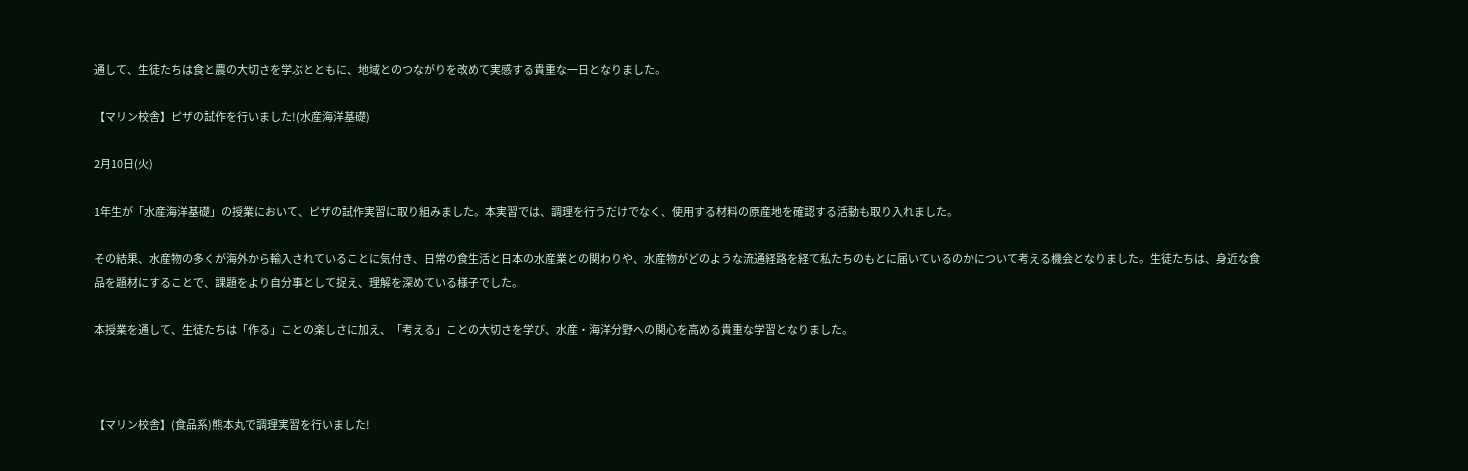通して、生徒たちは食と農の大切さを学ぶとともに、地域とのつながりを改めて実感する貴重な一日となりました。

【マリン校舎】ピザの試作を行いました!(水産海洋基礎)

2月10日(火)

1年生が「水産海洋基礎」の授業において、ピザの試作実習に取り組みました。本実習では、調理を行うだけでなく、使用する材料の原産地を確認する活動も取り入れました。

その結果、水産物の多くが海外から輸入されていることに気付き、日常の食生活と日本の水産業との関わりや、水産物がどのような流通経路を経て私たちのもとに届いているのかについて考える機会となりました。生徒たちは、身近な食品を題材にすることで、課題をより自分事として捉え、理解を深めている様子でした。

本授業を通して、生徒たちは「作る」ことの楽しさに加え、「考える」ことの大切さを学び、水産・海洋分野への関心を高める貴重な学習となりました。



【マリン校舎】(食品系)熊本丸で調理実習を行いました!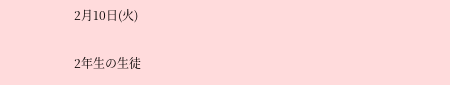2月10日(火)

2年生の生徒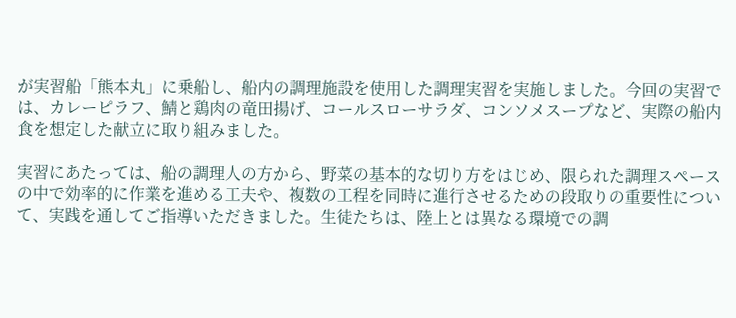が実習船「熊本丸」に乗船し、船内の調理施設を使用した調理実習を実施しました。今回の実習では、カレーピラフ、鯖と鶏肉の竜田揚げ、コールスローサラダ、コンソメスープなど、実際の船内食を想定した献立に取り組みました。

実習にあたっては、船の調理人の方から、野菜の基本的な切り方をはじめ、限られた調理スペースの中で効率的に作業を進める工夫や、複数の工程を同時に進行させるための段取りの重要性について、実践を通してご指導いただきました。生徒たちは、陸上とは異なる環境での調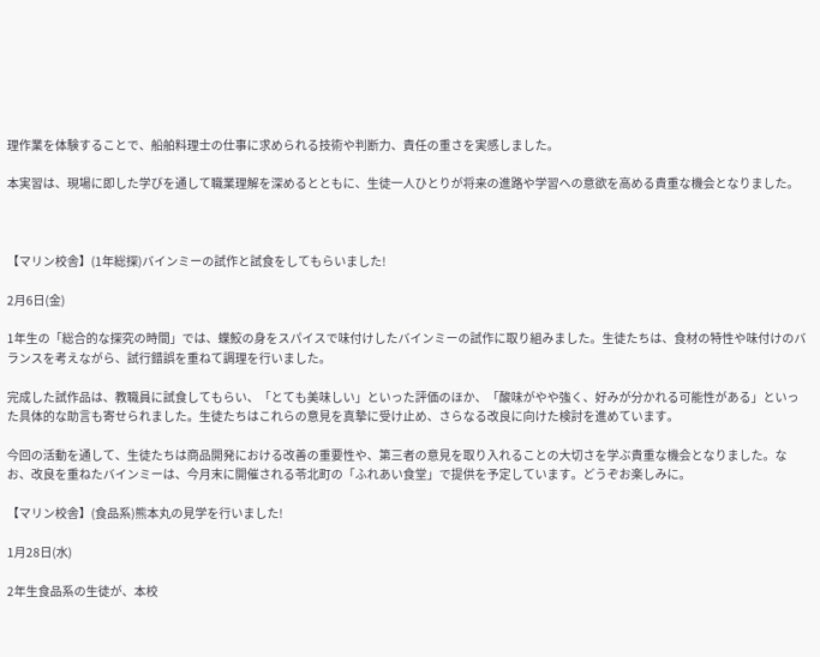理作業を体験することで、船舶料理士の仕事に求められる技術や判断力、責任の重さを実感しました。

本実習は、現場に即した学びを通して職業理解を深めるとともに、生徒一人ひとりが将来の進路や学習への意欲を高める貴重な機会となりました。



【マリン校舎】(1年総探)バインミーの試作と試食をしてもらいました!

2月6日(金)

1年生の「総合的な探究の時間」では、蝶鮫の身をスパイスで味付けしたバインミーの試作に取り組みました。生徒たちは、食材の特性や味付けのバランスを考えながら、試行錯誤を重ねて調理を行いました。

完成した試作品は、教職員に試食してもらい、「とても美味しい」といった評価のほか、「酸味がやや強く、好みが分かれる可能性がある」といった具体的な助言も寄せられました。生徒たちはこれらの意見を真摯に受け止め、さらなる改良に向けた検討を進めています。

今回の活動を通して、生徒たちは商品開発における改善の重要性や、第三者の意見を取り入れることの大切さを学ぶ貴重な機会となりました。なお、改良を重ねたバインミーは、今月末に開催される苓北町の「ふれあい食堂」で提供を予定しています。どうぞお楽しみに。

【マリン校舎】(食品系)熊本丸の見学を行いました!

1月28日(水)

2年生食品系の生徒が、本校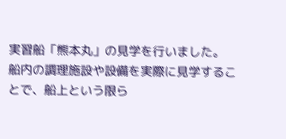実習船「熊本丸」の見学を行いました。
船内の調理施設や設備を実際に見学することで、船上という限ら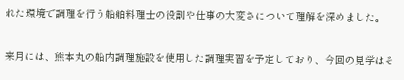れた環境で調理を行う船舶料理士の役割や仕事の大変さについて理解を深めました。

来月には、熊本丸の船内調理施設を使用した調理実習を予定しており、今回の見学はそ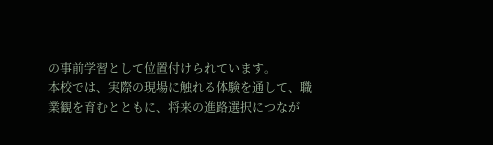の事前学習として位置付けられています。
本校では、実際の現場に触れる体験を通して、職業観を育むとともに、将来の進路選択につなが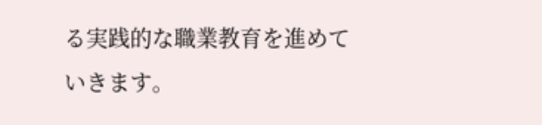る実践的な職業教育を進めていきます。